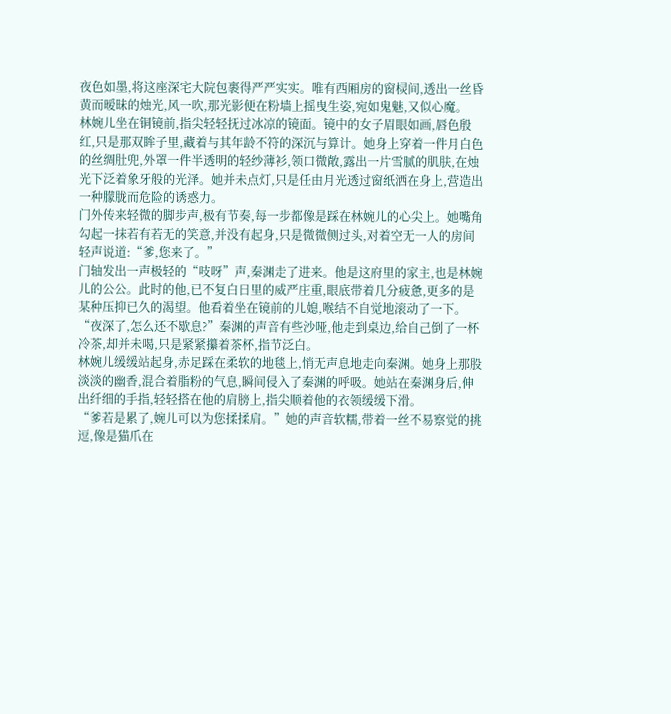夜色如墨,将这座深宅大院包裹得严严实实。唯有西厢房的窗棂间,透出一丝昏黄而暧昧的烛光,风一吹,那光影便在粉墙上摇曳生姿,宛如鬼魅,又似心魔。
林婉儿坐在铜镜前,指尖轻轻抚过冰凉的镜面。镜中的女子眉眼如画,唇色殷红,只是那双眸子里,藏着与其年龄不符的深沉与算计。她身上穿着一件月白色的丝绸肚兜,外罩一件半透明的轻纱薄衫,领口微敞,露出一片雪腻的肌肤,在烛光下泛着象牙般的光泽。她并未点灯,只是任由月光透过窗纸洒在身上,营造出一种朦胧而危险的诱惑力。
门外传来轻微的脚步声,极有节奏,每一步都像是踩在林婉儿的心尖上。她嘴角勾起一抹若有若无的笑意,并没有起身,只是微微侧过头,对着空无一人的房间轻声说道:“爹,您来了。”
门轴发出一声极轻的“吱呀”声,秦渊走了进来。他是这府里的家主,也是林婉儿的公公。此时的他,已不复白日里的威严庄重,眼底带着几分疲惫,更多的是某种压抑已久的渴望。他看着坐在镜前的儿媳,喉结不自觉地滚动了一下。
“夜深了,怎么还不歇息?”秦渊的声音有些沙哑,他走到桌边,给自己倒了一杯冷茶,却并未喝,只是紧紧攥着茶杯,指节泛白。
林婉儿缓缓站起身,赤足踩在柔软的地毯上,悄无声息地走向秦渊。她身上那股淡淡的幽香,混合着脂粉的气息,瞬间侵入了秦渊的呼吸。她站在秦渊身后,伸出纤细的手指,轻轻搭在他的肩膀上,指尖顺着他的衣领缓缓下滑。
“爹若是累了,婉儿可以为您揉揉肩。”她的声音软糯,带着一丝不易察觉的挑逗,像是猫爪在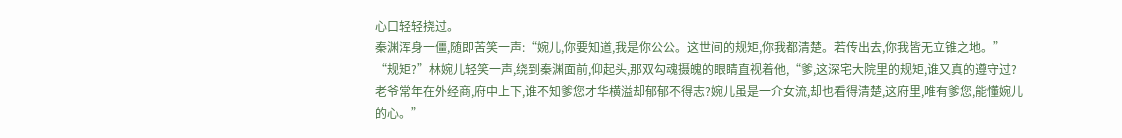心口轻轻挠过。
秦渊浑身一僵,随即苦笑一声:“婉儿,你要知道,我是你公公。这世间的规矩,你我都清楚。若传出去,你我皆无立锥之地。”
“规矩?”林婉儿轻笑一声,绕到秦渊面前,仰起头,那双勾魂摄魄的眼睛直视着他,“爹,这深宅大院里的规矩,谁又真的遵守过?老爷常年在外经商,府中上下,谁不知爹您才华横溢却郁郁不得志?婉儿虽是一介女流,却也看得清楚,这府里,唯有爹您,能懂婉儿的心。”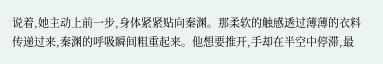说着,她主动上前一步,身体紧紧贴向秦渊。那柔软的触感透过薄薄的衣料传递过来,秦渊的呼吸瞬间粗重起来。他想要推开,手却在半空中停滞,最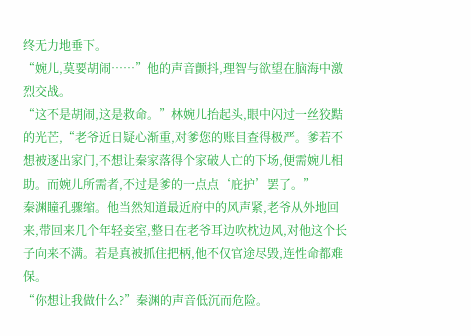终无力地垂下。
“婉儿,莫要胡闹……”他的声音颤抖,理智与欲望在脑海中激烈交战。
“这不是胡闹,这是救命。”林婉儿抬起头,眼中闪过一丝狡黠的光芒,“老爷近日疑心渐重,对爹您的账目查得极严。爹若不想被逐出家门,不想让秦家落得个家破人亡的下场,便需婉儿相助。而婉儿所需者,不过是爹的一点点‘庇护’罢了。”
秦渊瞳孔骤缩。他当然知道最近府中的风声紧,老爷从外地回来,带回来几个年轻妾室,整日在老爷耳边吹枕边风,对他这个长子向来不满。若是真被抓住把柄,他不仅官途尽毁,连性命都难保。
“你想让我做什么?”秦渊的声音低沉而危险。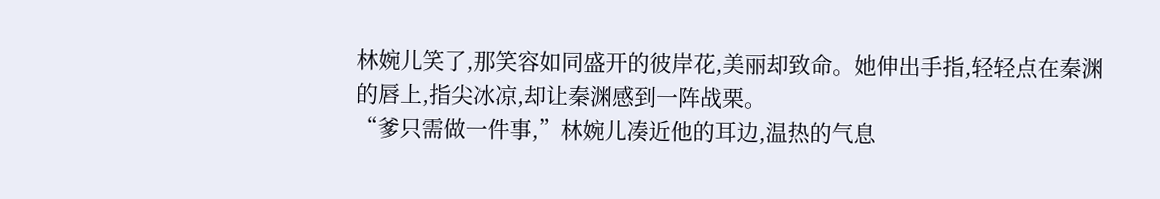林婉儿笑了,那笑容如同盛开的彼岸花,美丽却致命。她伸出手指,轻轻点在秦渊的唇上,指尖冰凉,却让秦渊感到一阵战栗。
“爹只需做一件事,”林婉儿凑近他的耳边,温热的气息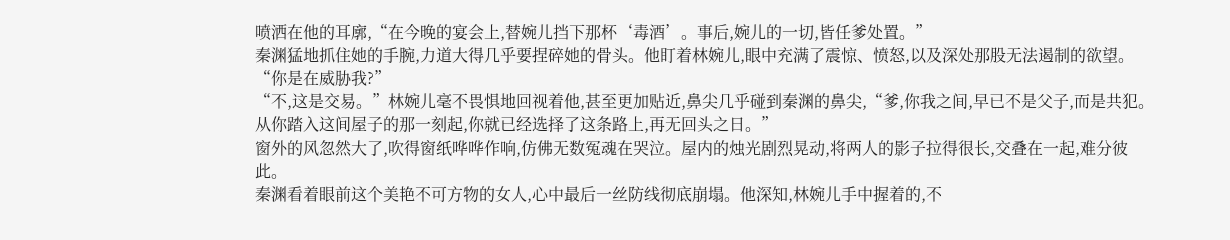喷洒在他的耳廓,“在今晚的宴会上,替婉儿挡下那杯‘毒酒’。事后,婉儿的一切,皆任爹处置。”
秦渊猛地抓住她的手腕,力道大得几乎要捏碎她的骨头。他盯着林婉儿,眼中充满了震惊、愤怒,以及深处那股无法遏制的欲望。“你是在威胁我?”
“不,这是交易。”林婉儿毫不畏惧地回视着他,甚至更加贴近,鼻尖几乎碰到秦渊的鼻尖,“爹,你我之间,早已不是父子,而是共犯。从你踏入这间屋子的那一刻起,你就已经选择了这条路上,再无回头之日。”
窗外的风忽然大了,吹得窗纸哗哗作响,仿佛无数冤魂在哭泣。屋内的烛光剧烈晃动,将两人的影子拉得很长,交叠在一起,难分彼此。
秦渊看着眼前这个美艳不可方物的女人,心中最后一丝防线彻底崩塌。他深知,林婉儿手中握着的,不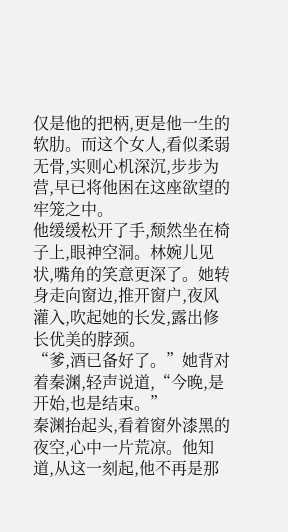仅是他的把柄,更是他一生的软肋。而这个女人,看似柔弱无骨,实则心机深沉,步步为营,早已将他困在这座欲望的牢笼之中。
他缓缓松开了手,颓然坐在椅子上,眼神空洞。林婉儿见状,嘴角的笑意更深了。她转身走向窗边,推开窗户,夜风灌入,吹起她的长发,露出修长优美的脖颈。
“爹,酒已备好了。”她背对着秦渊,轻声说道,“今晚,是开始,也是结束。”
秦渊抬起头,看着窗外漆黑的夜空,心中一片荒凉。他知道,从这一刻起,他不再是那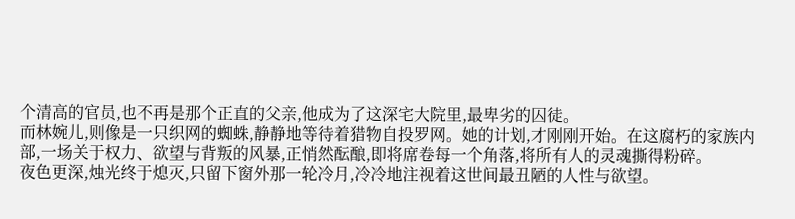个清高的官员,也不再是那个正直的父亲,他成为了这深宅大院里,最卑劣的囚徒。
而林婉儿,则像是一只织网的蜘蛛,静静地等待着猎物自投罗网。她的计划,才刚刚开始。在这腐朽的家族内部,一场关于权力、欲望与背叛的风暴,正悄然酝酿,即将席卷每一个角落,将所有人的灵魂撕得粉碎。
夜色更深,烛光终于熄灭,只留下窗外那一轮冷月,冷冷地注视着这世间最丑陋的人性与欲望。